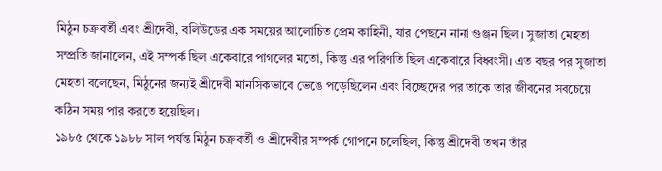মিঠুন চক্রবর্তী এবং শ্রীদেবী, বলিউডের এক সময়ের আলোচিত প্রেম কাহিনী, যার পেছনে নানা গুঞ্জন ছিল। সুজাতা মেহতা সম্প্রতি জানালেন, এই সম্পর্ক ছিল একেবারে পাগলের মতো, কিন্তু এর পরিণতি ছিল একেবারে বিধ্বংসী। এত বছর পর সুজাতা মেহতা বলেছেন, মিঠুনের জন্যই শ্রীদেবী মানসিকভাবে ভেঙে পড়েছিলেন এবং বিচ্ছেদের পর তাকে তার জীবনের সবচেয়ে কঠিন সময় পার করতে হয়েছিল।
১৯৮৫ থেকে ১৯৮৮ সাল পর্যন্ত মিঠুন চক্রবর্তী ও শ্রীদেবীর সম্পর্ক গোপনে চলেছিল, কিন্তু শ্রীদেবী তখন তাঁর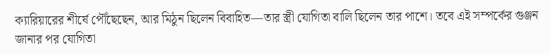ক্যারিয়ারের শীর্ষে পৌঁছেছেন, আর মিঠুন ছিলেন বিবাহিত—তার স্ত্রী যোগিতা বালি ছিলেন তার পাশে। তবে এই সম্পর্কের গুঞ্জন জানার পর যোগিতা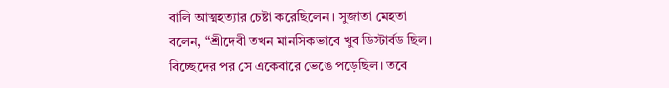বালি আত্মহত্যার চেষ্টা করেছিলেন। সুজাতা মেহতা বলেন, “শ্রীদেবী তখন মানসিকভাবে খুব ডিস্টার্বড ছিল। বিচ্ছেদের পর সে একেবারে ভেঙে পড়েছিল। তবে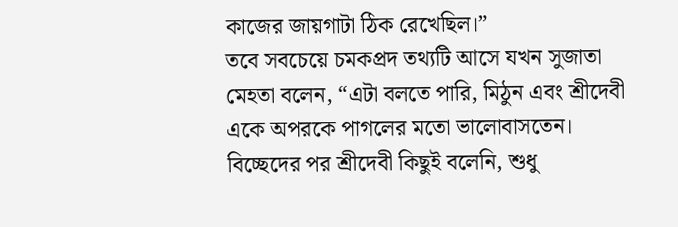কাজের জায়গাটা ঠিক রেখেছিল।”
তবে সবচেয়ে চমকপ্রদ তথ্যটি আসে যখন সুজাতা মেহতা বলেন, “এটা বলতে পারি, মিঠুন এবং শ্রীদেবী একে অপরকে পাগলের মতো ভালোবাসতেন। বিচ্ছেদের পর শ্রীদেবী কিছুই বলেনি, শুধু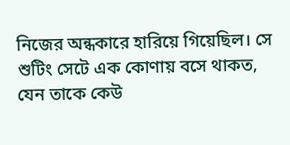নিজের অন্ধকারে হারিয়ে গিয়েছিল। সে শুটিং সেটে এক কোণায় বসে থাকত, যেন তাকে কেউ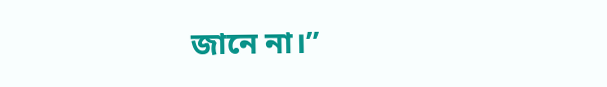জানে না।”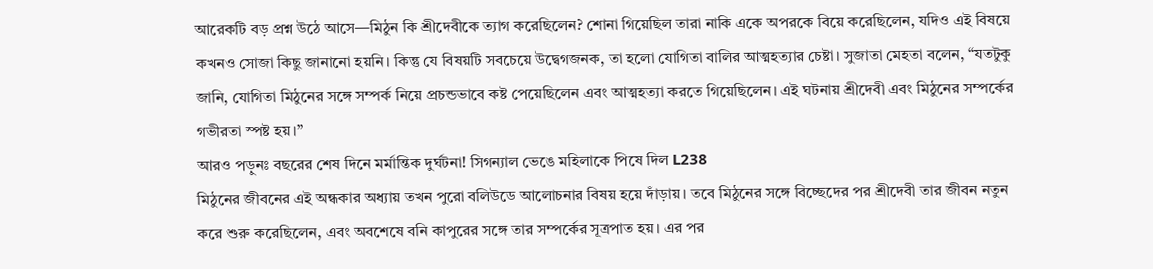আরেকটি বড় প্রশ্ন উঠে আসে—মিঠুন কি শ্রীদেবীকে ত্যাগ করেছিলেন? শোনা গিয়েছিল তারা নাকি একে অপরকে বিয়ে করেছিলেন, যদিও এই বিষয়ে কখনও সোজা কিছু জানানো হয়নি। কিন্তু যে বিষয়টি সবচেয়ে উদ্বেগজনক, তা হলো যোগিতা বালির আত্মহত্যার চেষ্টা। সুজাতা মেহতা বলেন, “যতটুকু জানি, যোগিতা মিঠুনের সঙ্গে সম্পর্ক নিয়ে প্রচন্ডভাবে কষ্ট পেয়েছিলেন এবং আত্মহত্যা করতে গিয়েছিলেন। এই ঘটনায় শ্রীদেবী এবং মিঠুনের সম্পর্কের গভীরতা স্পষ্ট হয়।”
আরও পড়ুনঃ বছরের শেষ দিনে মর্মান্তিক দুর্ঘটনা! সিগন্যাল ভেঙে মহিলাকে পিষে দিল L238
মিঠুনের জীবনের এই অন্ধকার অধ্যায় তখন পুরো বলিউডে আলোচনার বিষয় হয়ে দাঁড়ায়। তবে মিঠুনের সঙ্গে বিচ্ছেদের পর শ্রীদেবী তার জীবন নতুন করে শুরু করেছিলেন, এবং অবশেষে বনি কাপুরের সঙ্গে তার সম্পর্কের সূত্রপাত হয়। এর পর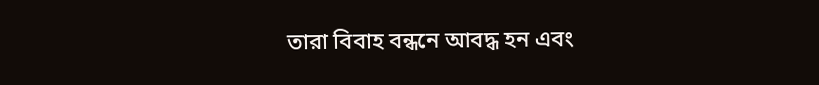তারা বিবাহ বন্ধনে আবদ্ধ হন এবং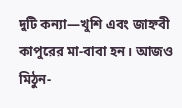দুটি কন্যা—খুশি এবং জাহ্নবী কাপুরের মা-বাবা হন। আজও মিঠুন-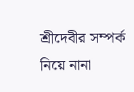শ্রীদেবীর সম্পর্ক নিয়ে নানা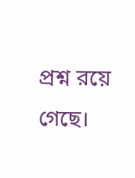প্রশ্ন রয়ে গেছে।